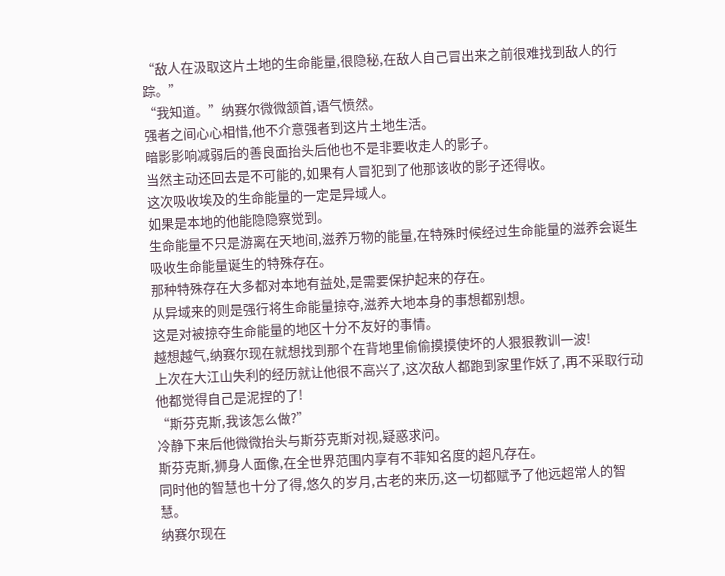“敌人在汲取这片土地的生命能量,很隐秘,在敌人自己冒出来之前很难找到敌人的行踪。”
“我知道。”纳赛尔微微颔首,语气愤然。
强者之间心心相惜,他不介意强者到这片土地生活。
暗影影响减弱后的善良面抬头后他也不是非要收走人的影子。
当然主动还回去是不可能的,如果有人冒犯到了他那该收的影子还得收。
这次吸收埃及的生命能量的一定是异域人。
如果是本地的他能隐隐察觉到。
生命能量不只是游离在天地间,滋养万物的能量,在特殊时候经过生命能量的滋养会诞生吸收生命能量诞生的特殊存在。
那种特殊存在大多都对本地有益处,是需要保护起来的存在。
从异域来的则是强行将生命能量掠夺,滋养大地本身的事想都别想。
这是对被掠夺生命能量的地区十分不友好的事情。
越想越气,纳赛尔现在就想找到那个在背地里偷偷摸摸使坏的人狠狠教训一波!
上次在大江山失利的经历就让他很不高兴了,这次敌人都跑到家里作妖了,再不采取行动他都觉得自己是泥捏的了!
“斯芬克斯,我该怎么做?”
冷静下来后他微微抬头与斯芬克斯对视,疑惑求问。
斯芬克斯,狮身人面像,在全世界范围内享有不菲知名度的超凡存在。
同时他的智慧也十分了得,悠久的岁月,古老的来历,这一切都赋予了他远超常人的智慧。
纳赛尔现在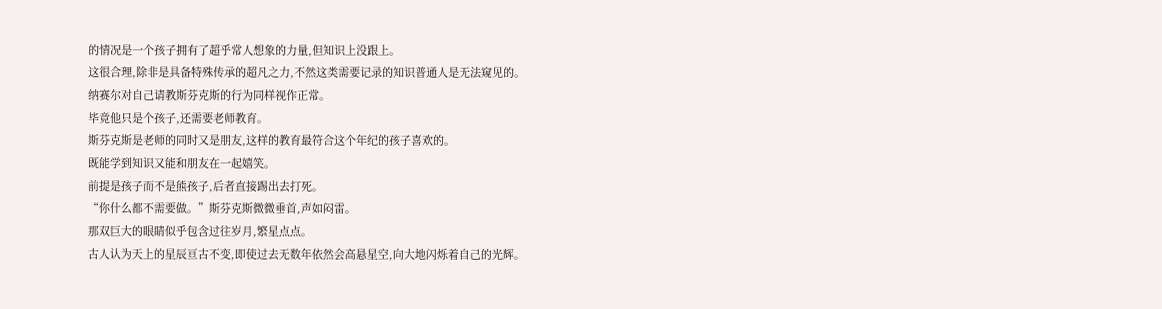的情况是一个孩子拥有了超乎常人想象的力量,但知识上没跟上。
这很合理,除非是具备特殊传承的超凡之力,不然这类需要记录的知识普通人是无法窥见的。
纳赛尔对自己请教斯芬克斯的行为同样视作正常。
毕竟他只是个孩子,还需要老师教育。
斯芬克斯是老师的同时又是朋友,这样的教育最符合这个年纪的孩子喜欢的。
既能学到知识又能和朋友在一起嬉笑。
前提是孩子而不是熊孩子,后者直接踢出去打死。
“你什么都不需要做。”斯芬克斯微微垂首,声如闷雷。
那双巨大的眼睛似乎包含过往岁月,繁星点点。
古人认为天上的星辰亘古不变,即使过去无数年依然会高悬星空,向大地闪烁着自己的光辉。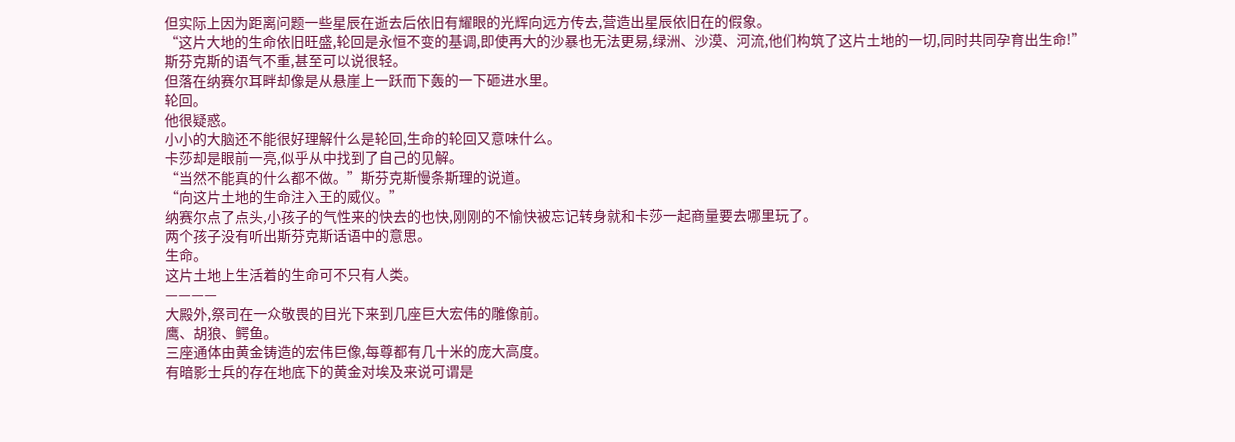但实际上因为距离问题一些星辰在逝去后依旧有耀眼的光辉向远方传去,营造出星辰依旧在的假象。
“这片大地的生命依旧旺盛,轮回是永恒不变的基调,即使再大的沙暴也无法更易,绿洲、沙漠、河流,他们构筑了这片土地的一切,同时共同孕育出生命!”
斯芬克斯的语气不重,甚至可以说很轻。
但落在纳赛尔耳畔却像是从悬崖上一跃而下轰的一下砸进水里。
轮回。
他很疑惑。
小小的大脑还不能很好理解什么是轮回,生命的轮回又意味什么。
卡莎却是眼前一亮,似乎从中找到了自己的见解。
“当然不能真的什么都不做。”斯芬克斯慢条斯理的说道。
“向这片土地的生命注入王的威仪。”
纳赛尔点了点头,小孩子的气性来的快去的也快,刚刚的不愉快被忘记转身就和卡莎一起商量要去哪里玩了。
两个孩子没有听出斯芬克斯话语中的意思。
生命。
这片土地上生活着的生命可不只有人类。
————
大殿外,祭司在一众敬畏的目光下来到几座巨大宏伟的雕像前。
鹰、胡狼、鳄鱼。
三座通体由黄金铸造的宏伟巨像,每尊都有几十米的庞大高度。
有暗影士兵的存在地底下的黄金对埃及来说可谓是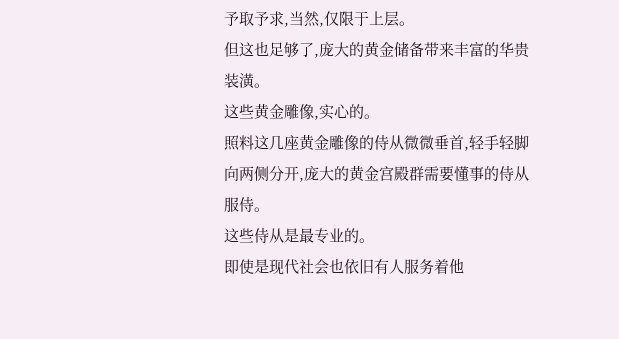予取予求,当然,仅限于上层。
但这也足够了,庞大的黄金储备带来丰富的华贵装潢。
这些黄金雕像,实心的。
照料这几座黄金雕像的侍从微微垂首,轻手轻脚向两侧分开,庞大的黄金宫殿群需要懂事的侍从服侍。
这些侍从是最专业的。
即使是现代社会也依旧有人服务着他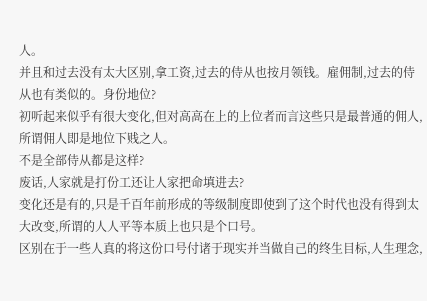人。
并且和过去没有太大区别,拿工资,过去的侍从也按月领钱。雇佣制,过去的侍从也有类似的。身份地位?
初听起来似乎有很大变化,但对高高在上的上位者而言这些只是最普通的佣人,所谓佣人即是地位下贱之人。
不是全部侍从都是这样?
废话,人家就是打份工还让人家把命填进去?
变化还是有的,只是千百年前形成的等级制度即使到了这个时代也没有得到太大改变,所谓的人人平等本质上也只是个口号。
区别在于一些人真的将这份口号付诸于现实并当做自己的终生目标,人生理念,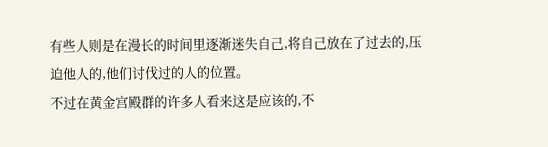有些人则是在漫长的时间里逐渐迷失自己,将自己放在了过去的,压迫他人的,他们讨伐过的人的位置。
不过在黄金宫殿群的许多人看来这是应该的,不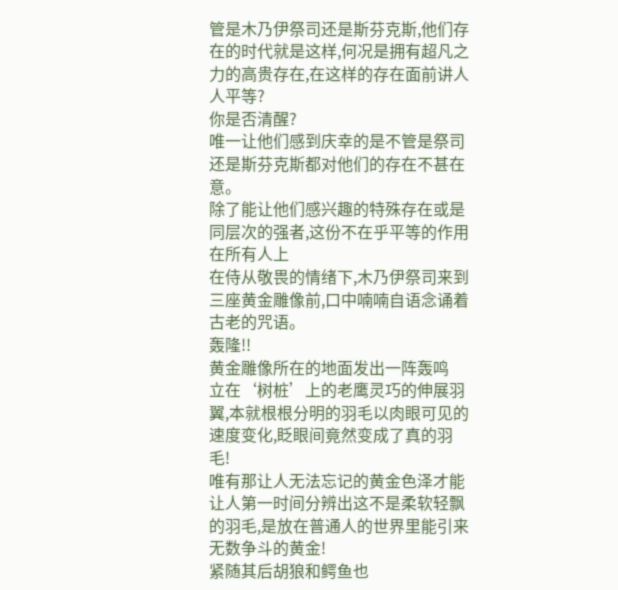管是木乃伊祭司还是斯芬克斯,他们存在的时代就是这样,何况是拥有超凡之力的高贵存在,在这样的存在面前讲人人平等?
你是否清醒?
唯一让他们感到庆幸的是不管是祭司还是斯芬克斯都对他们的存在不甚在意。
除了能让他们感兴趣的特殊存在或是同层次的强者,这份不在乎平等的作用在所有人上
在侍从敬畏的情绪下,木乃伊祭司来到三座黄金雕像前,口中喃喃自语念诵着古老的咒语。
轰隆!!
黄金雕像所在的地面发出一阵轰鸣
立在‘树桩’上的老鹰灵巧的伸展羽翼,本就根根分明的羽毛以肉眼可见的速度变化,眨眼间竟然变成了真的羽毛!
唯有那让人无法忘记的黄金色泽才能让人第一时间分辨出这不是柔软轻飘的羽毛,是放在普通人的世界里能引来无数争斗的黄金!
紧随其后胡狼和鳄鱼也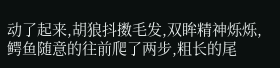动了起来,胡狼抖擞毛发,双眸精神烁烁,鳄鱼随意的往前爬了两步,粗长的尾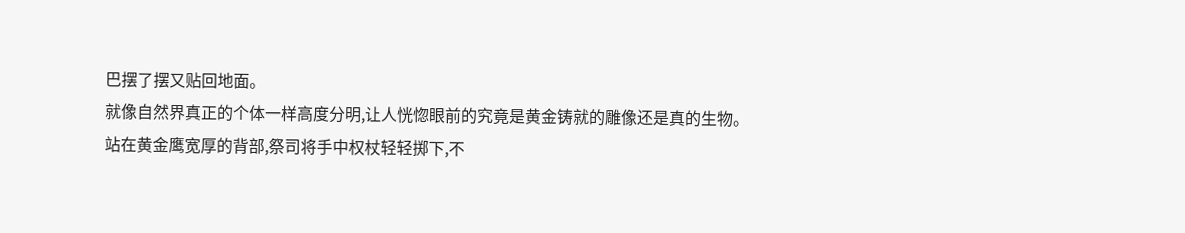巴摆了摆又贴回地面。
就像自然界真正的个体一样高度分明,让人恍惚眼前的究竟是黄金铸就的雕像还是真的生物。
站在黄金鹰宽厚的背部,祭司将手中权杖轻轻掷下,不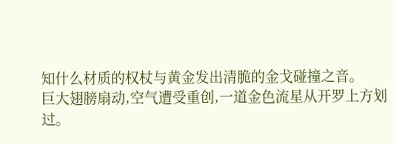知什么材质的权杖与黄金发出清脆的金戈碰撞之音。
巨大翅膀扇动,空气遭受重创,一道金色流星从开罗上方划过。